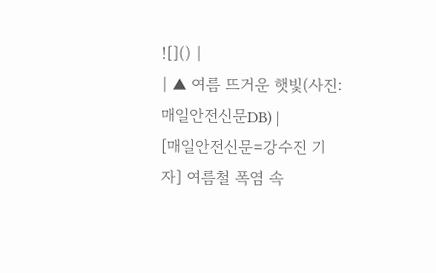![]() |
| ▲ 여름 뜨거운 햇빛(사진: 매일안전신문DB) |
[매일안전신문=강수진 기자] 여름철 폭염 속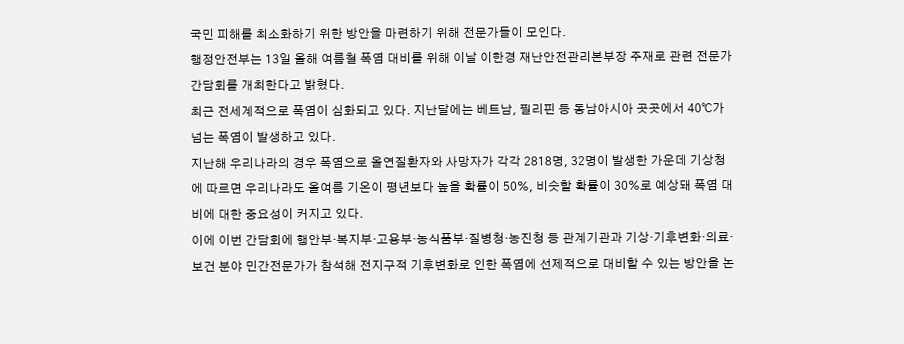국민 피해를 최소화하기 위한 방안을 마련하기 위해 전문가들이 모인다.
행정안전부는 13일 올해 여름철 폭염 대비를 위해 이날 이한경 재난안전관리본부장 주재로 관련 전문가 간담회를 개최한다고 밝혔다.
최근 전세계적으로 폭염이 심화되고 있다. 지난달에는 베트남, 필리핀 등 동남아시아 곳곳에서 40℃가 넘는 폭염이 발생하고 있다.
지난해 우리나라의 경우 폭염으로 올연질환자와 사망자가 각각 2818명, 32명이 발생한 가운데 기상청에 따르면 우리나라도 올여름 기온이 평년보다 높을 확률이 50%, 비슷할 확률이 30%로 예상돼 폭염 대비에 대한 중요성이 커지고 있다.
이에 이번 간담회에 행안부·복지부·고용부·농식품부·질병청·농진청 등 관계기관과 기상·기후변화·의료·보건 분야 민간전문가가 참석해 전지구적 기후변화로 인한 폭염에 선제적으로 대비할 수 있는 방안을 논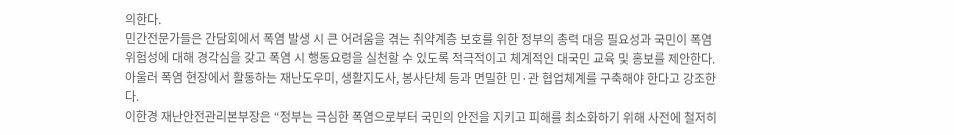의한다.
민간전문가들은 간담회에서 폭염 발생 시 큰 어려움을 겪는 취약계층 보호를 위한 정부의 총력 대응 필요성과 국민이 폭염 위험성에 대해 경각심을 갖고 폭염 시 행동요령을 실천할 수 있도록 적극적이고 체계적인 대국민 교육 및 홍보를 제안한다.
아울러 폭염 현장에서 활동하는 재난도우미, 생활지도사, 봉사단체 등과 면밀한 민·관 협업체계를 구축해야 한다고 강조한다.
이한경 재난안전관리본부장은 “정부는 극심한 폭염으로부터 국민의 안전을 지키고 피해를 최소화하기 위해 사전에 철저히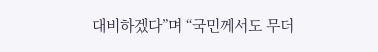대비하겠다”며 “국민께서도 무더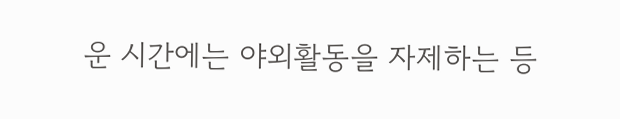운 시간에는 야외활동을 자제하는 등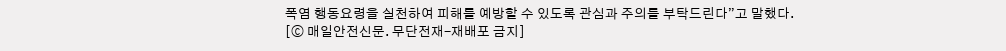폭염 행동요령을 실천하여 피해를 예방할 수 있도록 관심과 주의를 부탁드린다”고 말했다.
[ⓒ 매일안전신문. 무단전재-재배포 금지]